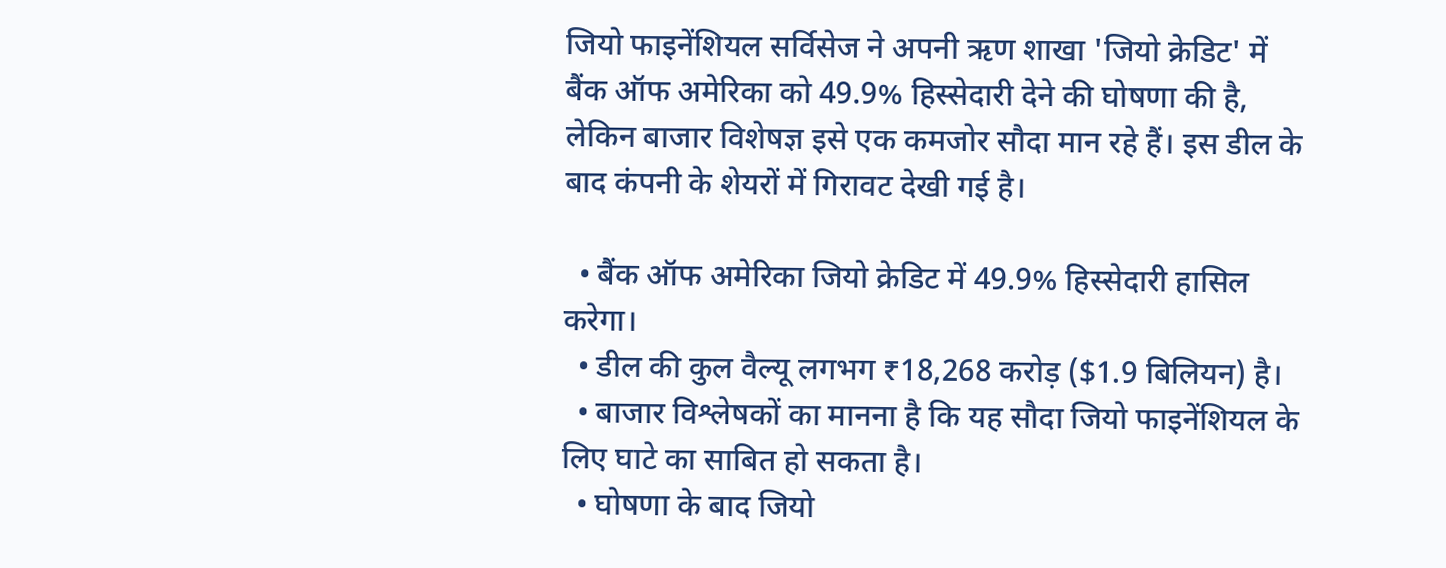जियो फाइनेंशियल सर्विसेज ने अपनी ऋण शाखा 'जियो क्रेडिट' में बैंक ऑफ अमेरिका को 49.9% हिस्सेदारी देने की घोषणा की है, लेकिन बाजार विशेषज्ञ इसे एक कमजोर सौदा मान रहे हैं। इस डील के बाद कंपनी के शेयरों में गिरावट देखी गई है।

  • बैंक ऑफ अमेरिका जियो क्रेडिट में 49.9% हिस्सेदारी हासिल करेगा।
  • डील की कुल वैल्यू लगभग ₹18,268 करोड़ ($1.9 बिलियन) है।
  • बाजार विश्लेषकों का मानना है कि यह सौदा जियो फाइनेंशियल के लिए घाटे का साबित हो सकता है।
  • घोषणा के बाद जियो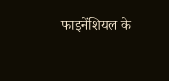फाइनेंशियल के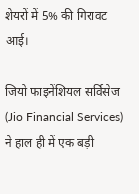शेयरों में 5% की गिरावट आई।

जियो फाइनेंशियल सर्विसेज (Jio Financial Services) ने हाल ही में एक बड़ी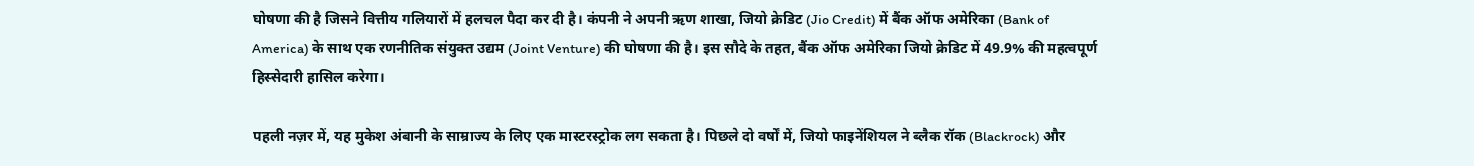घोषणा की है जिसने वित्तीय गलियारों में हलचल पैदा कर दी है। कंपनी ने अपनी ऋण शाखा, जियो क्रेडिट (Jio Credit) में बैंक ऑफ अमेरिका (Bank of America) के साथ एक रणनीतिक संयुक्त उद्यम (Joint Venture) की घोषणा की है। इस सौदे के तहत, बैंक ऑफ अमेरिका जियो क्रेडिट में 49.9% की महत्वपूर्ण हिस्सेदारी हासिल करेगा।

पहली नज़र में, यह मुकेश अंबानी के साम्राज्य के लिए एक मास्टरस्ट्रोक लग सकता है। पिछले दो वर्षों में, जियो फाइनेंशियल ने ब्लैक रॉक (Blackrock) और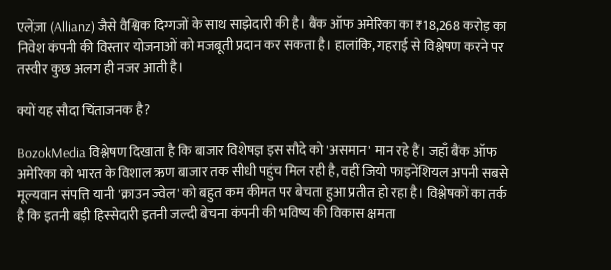एलेंज़ा (Allianz) जैसे वैश्विक दिग्गजों के साथ साझेदारी की है। बैंक ऑफ अमेरिका का ₹18,268 करोड़ का निवेश कंपनी की विस्तार योजनाओं को मजबूती प्रदान कर सकता है। हालांकि, गहराई से विश्लेषण करने पर तस्वीर कुछ अलग ही नजर आती है।

क्यों यह सौदा चिंताजनक है?

BozokMedia विश्लेषण दिखाता है कि बाजार विशेषज्ञ इस सौदे को 'असमान' मान रहे हैं। जहाँ बैंक ऑफ अमेरिका को भारत के विशाल ऋण बाजार तक सीधी पहुंच मिल रही है, वहीं जियो फाइनेंशियल अपनी सबसे मूल्यवान संपत्ति यानी 'क्राउन ज्वेल' को बहुत कम कीमत पर बेचता हुआ प्रतीत हो रहा है। विश्लेषकों का तर्क है कि इतनी बड़ी हिस्सेदारी इतनी जल्दी बेचना कंपनी की भविष्य की विकास क्षमता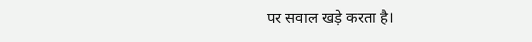पर सवाल खड़े करता है।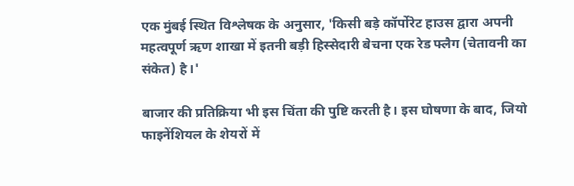एक मुंबई स्थित विश्लेषक के अनुसार, 'किसी बड़े कॉर्पोरेट हाउस द्वारा अपनी महत्वपूर्ण ऋण शाखा में इतनी बड़ी हिस्सेदारी बेचना एक रेड फ्लैग (चेतावनी का संकेत) है।'

बाजार की प्रतिक्रिया भी इस चिंता की पुष्टि करती है। इस घोषणा के बाद, जियो फाइनेंशियल के शेयरों में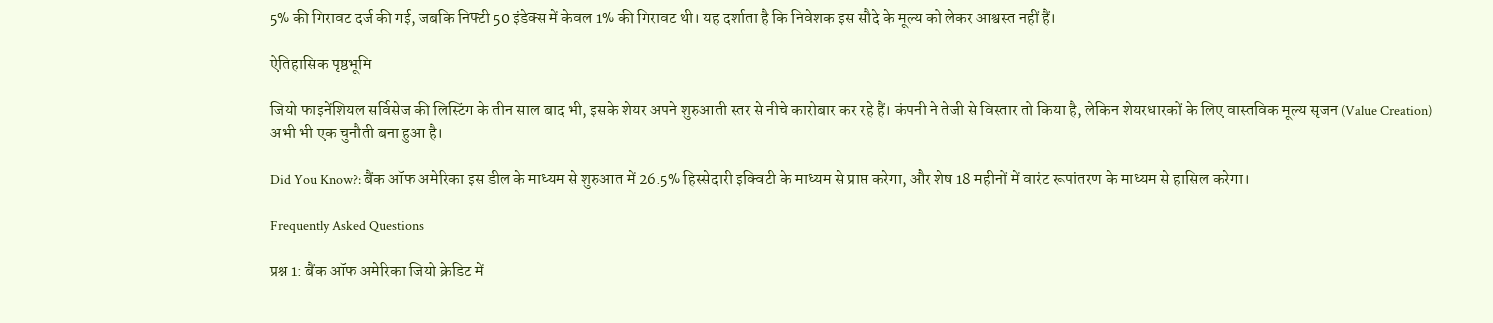5% की गिरावट दर्ज की गई, जबकि निफ्टी 50 इंडेक्स में केवल 1% की गिरावट थी। यह दर्शाता है कि निवेशक इस सौदे के मूल्य को लेकर आश्वस्त नहीं हैं।

ऐतिहासिक पृष्ठभूमि

जियो फाइनेंशियल सर्विसेज की लिस्टिंग के तीन साल बाद भी, इसके शेयर अपने शुरुआती स्तर से नीचे कारोबार कर रहे हैं। कंपनी ने तेजी से विस्तार तो किया है, लेकिन शेयरधारकों के लिए वास्तविक मूल्य सृजन (Value Creation) अभी भी एक चुनौती बना हुआ है।

Did You Know?: बैंक ऑफ अमेरिका इस डील के माध्यम से शुरुआत में 26.5% हिस्सेदारी इक्विटी के माध्यम से प्राप्त करेगा, और शेष 18 महीनों में वारंट रूपांतरण के माध्यम से हासिल करेगा।

Frequently Asked Questions

प्रश्न 1: बैंक ऑफ अमेरिका जियो क्रेडिट में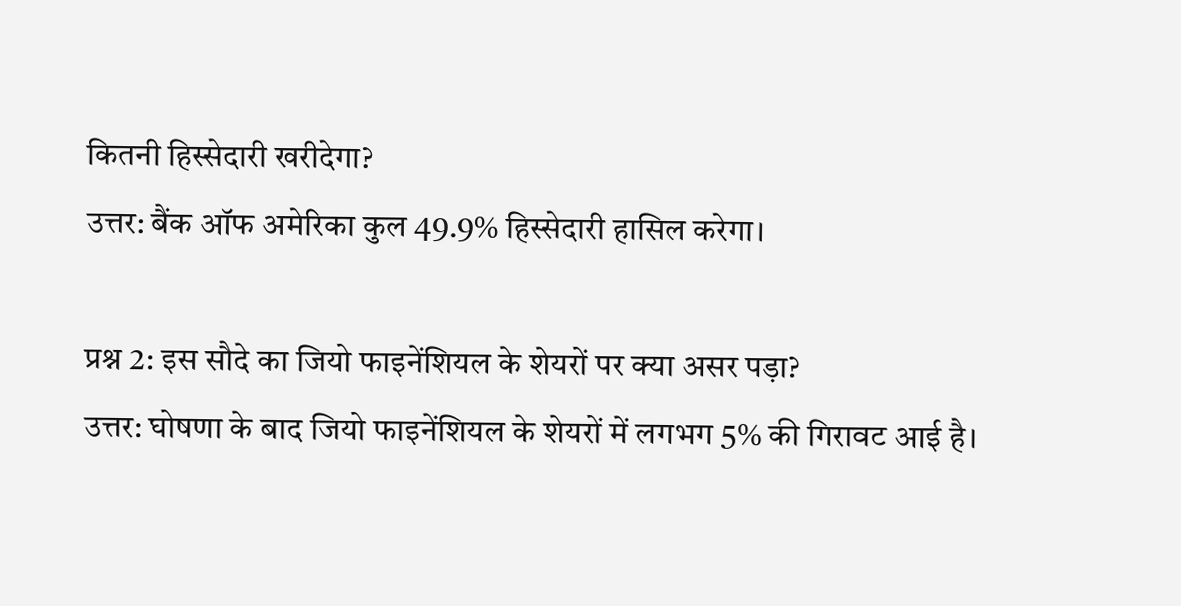कितनी हिस्सेदारी खरीदेगा?
उत्तर: बैंक ऑफ अमेरिका कुल 49.9% हिस्सेदारी हासिल करेगा।

प्रश्न 2: इस सौदे का जियो फाइनेंशियल के शेयरों पर क्या असर पड़ा?
उत्तर: घोषणा के बाद जियो फाइनेंशियल के शेयरों में लगभग 5% की गिरावट आई है।